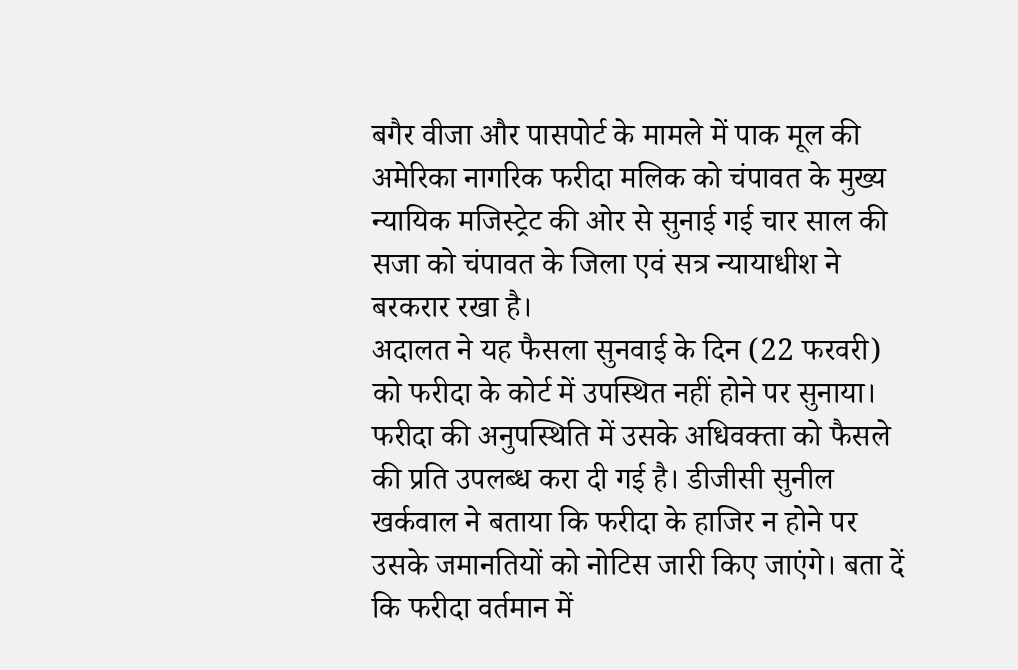बगैर वीजा और पासपोर्ट के मामले में पाक मूल की अमेरिका नागरिक फरीदा मलिक को चंपावत के मुख्य न्यायिक मजिस्ट्रेट की ओर से सुनाई गई चार साल की सजा को चंपावत के जिला एवं सत्र न्यायाधीश ने बरकरार रखा है।
अदालत ने यह फैसला सुनवाई के दिन (22 फरवरी) को फरीदा के कोर्ट में उपस्थित नहीं होने पर सुनाया। फरीदा की अनुपस्थिति में उसके अधिवक्ता को फैसले की प्रति उपलब्ध करा दी गई है। डीजीसी सुनील खर्कवाल ने बताया कि फरीदा के हाजिर न होने पर उसके जमानतियों को नोटिस जारी किए जाएंगे। बता दें कि फरीदा वर्तमान में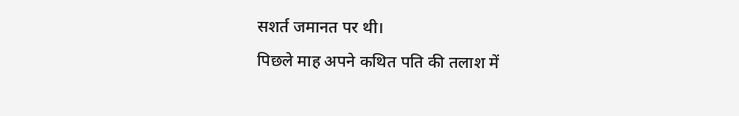सशर्त जमानत पर थी।
पिछले माह अपने कथित पति की तलाश में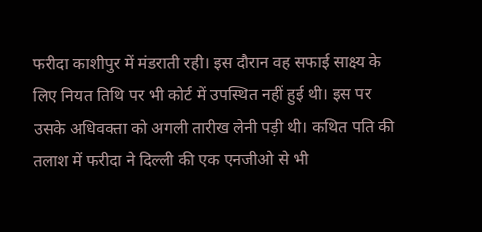फरीदा काशीपुर में मंडराती रही। इस दौरान वह सफाई साक्ष्य के लिए नियत तिथि पर भी कोर्ट में उपस्थित नहीं हुई थी। इस पर उसके अधिवक्ता को अगली तारीख लेनी पड़ी थी। कथित पति की तलाश में फरीदा ने दिल्ली की एक एनजीओ से भी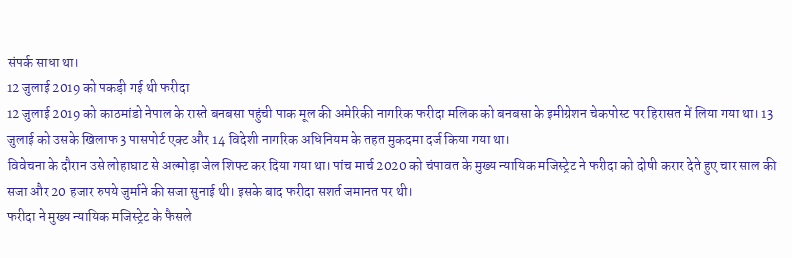संपर्क साधा था।
12 जुलाई 2019 को पकड़ी गई थी फरीदा
12 जुलाई 2019 को काठमांडो नेपाल के रास्ते बनबसा पहुंची पाक मूल की अमेरिकी नागरिक फरीदा मलिक को बनबसा के इमीग्रेशन चेकपोस्ट पर हिरासत में लिया गया था। 13 जुलाई को उसके खिलाफ 3 पासपोर्ट एक्ट और 14 विदेशी नागरिक अधिनियम के तहत मुकदमा दर्ज किया गया था।
विवेचना के दौरान उसे लोहाघाट से अल्मोड़ा जेल शिफ्ट कर दिया गया था। पांच मार्च 2020 को चंपावत के मुख्य न्यायिक मजिस्ट्रेट ने फरीदा को दोषी करार देते हुए चार साल की सजा और 20 हजार रुपये जुर्माने की सजा सुनाई थी। इसके बाद फरीदा सशर्त जमानत पर थी।
फरीदा ने मुख्य न्यायिक मजिस्ट्रेट के फैसले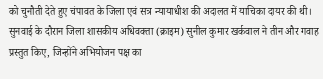को चुनौती देते हुए चंपावत के जिला एवं सत्र न्यायाधीश की अदालत में याचिका दायर की थी। सुनवाई के दौरान जिला शासकीय अधिवक्ता (क्राइम) सुनील कुमार खर्कवाल ने तीन और गवाह प्रस्तुत किए, जिन्होंने अभियोजन पक्ष का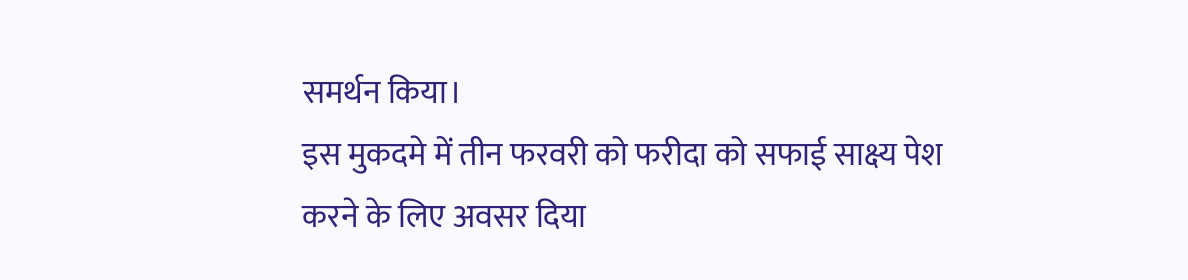समर्थन किया।
इस मुकदमे में तीन फरवरी को फरीदा को सफाई साक्ष्य पेश करने के लिए अवसर दिया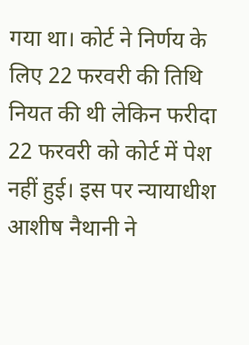गया था। कोर्ट ने निर्णय के लिए 22 फरवरी की तिथि नियत की थी लेकिन फरीदा 22 फरवरी को कोर्ट में पेश नहीं हुई। इस पर न्यायाधीश आशीष नैथानी ने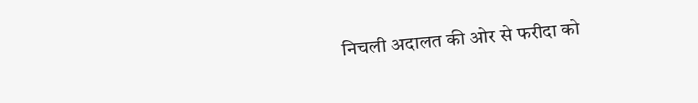निचली अदालत की ओर से फरीदा को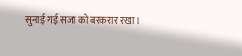सुनाई गई सजा को बरकरार रखा।